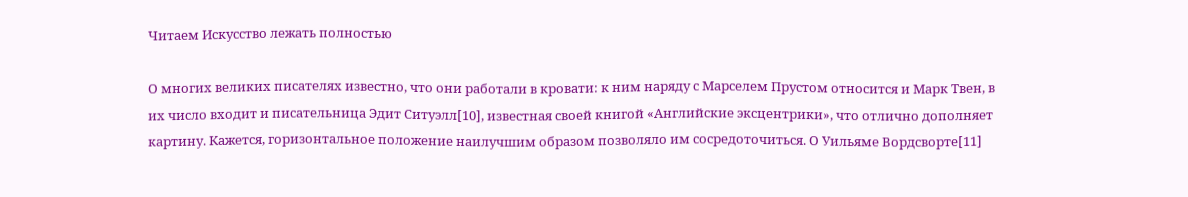Читаем Искусство лежать полностью

О многих великих писателях известно, что они работали в кровати: к ним наряду с Марселем Прустом относится и Марк Твен, в их число входит и писательница Эдит Ситуэлл[10], известная своей книгой «Английские эксцентрики», что отлично дополняет картину. Кажется, горизонтальное положение наилучшим образом позволяло им сосредоточиться. О Уильяме Вордсворте[11]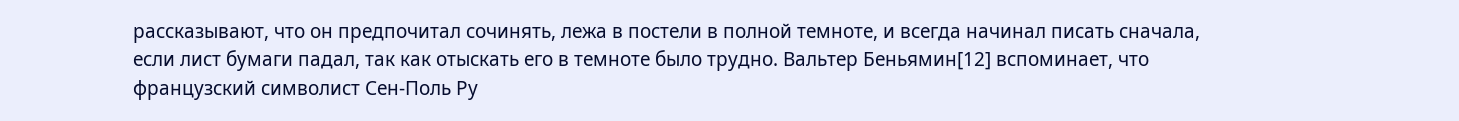рассказывают, что он предпочитал сочинять, лежа в постели в полной темноте, и всегда начинал писать сначала, если лист бумаги падал, так как отыскать его в темноте было трудно. Вальтер Беньямин[12] вспоминает, что французский символист Сен-Поль Ру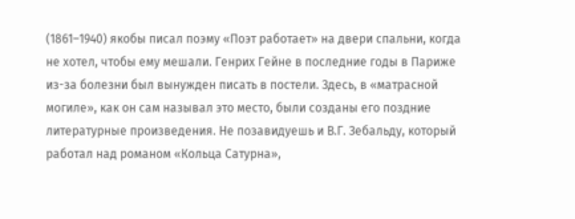(1861–1940) якобы писал поэму «Поэт работает» на двери спальни, когда не хотел, чтобы ему мешали. Генрих Гейне в последние годы в Париже из-за болезни был вынужден писать в постели. Здесь, в «матрасной могиле», как он сам называл это место, были созданы его поздние литературные произведения. Не позавидуешь и В.Г. Зебальду, который работал над романом «Кольца Сатурна»,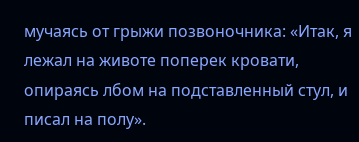мучаясь от грыжи позвоночника: «Итак, я лежал на животе поперек кровати, опираясь лбом на подставленный стул, и писал на полу».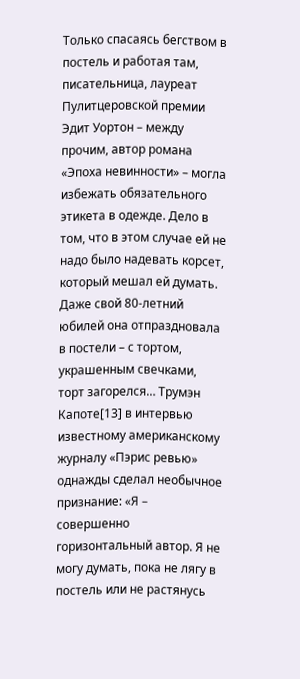Только спасаясь бегством в постель и работая там, писательница, лауреат Пулитцеровской премии Эдит Уортон – между прочим, автор романа «Эпоха невинности» – могла избежать обязательного этикета в одежде. Дело в том, что в этом случае ей не надо было надевать корсет, который мешал ей думать. Даже свой 80-летний юбилей она отпраздновала в постели – с тортом, украшенным свечками, торт загорелся… Трумэн Капоте[13] в интервью известному американскому журналу «Пэрис ревью» однажды сделал необычное признание: «Я – совершенно горизонтальный автор. Я не могу думать, пока не лягу в постель или не растянусь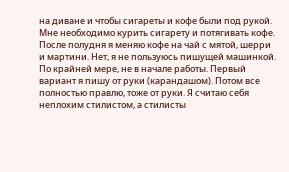на диване и чтобы сигареты и кофе были под рукой. Мне необходимо курить сигарету и потягивать кофе. После полудня я меняю кофе на чай с мятой, шерри и мартини. Нет, я не пользуюсь пишущей машинкой. По крайней мере, не в начале работы. Первый вариант я пишу от руки (карандашом). Потом все полностью правлю, тоже от руки. Я считаю себя неплохим стилистом, а стилисты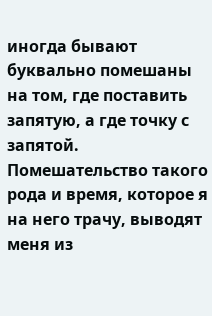иногда бывают буквально помешаны на том, где поставить запятую, а где точку с запятой. Помешательство такого рода и время, которое я на него трачу, выводят меня из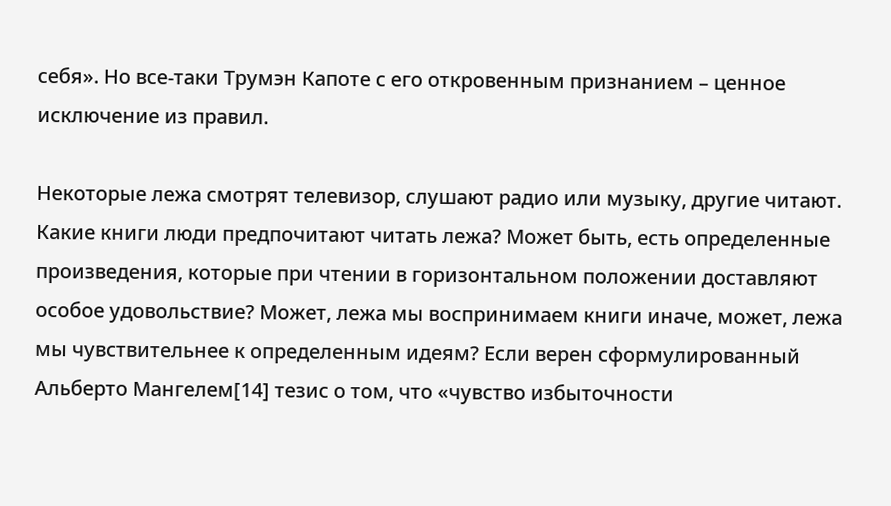себя». Но все-таки Трумэн Капоте с его откровенным признанием – ценное исключение из правил.

Некоторые лежа смотрят телевизор, слушают радио или музыку, другие читают. Какие книги люди предпочитают читать лежа? Может быть, есть определенные произведения, которые при чтении в горизонтальном положении доставляют особое удовольствие? Может, лежа мы воспринимаем книги иначе, может, лежа мы чувствительнее к определенным идеям? Если верен сформулированный Альберто Мангелем[14] тезис о том, что «чувство избыточности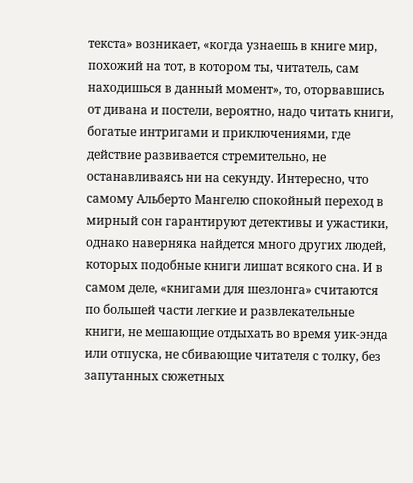текста» возникает, «когда узнаешь в книге мир, похожий на тот, в котором ты, читатель, сам находишься в данный момент», то, оторвавшись от дивана и постели, вероятно, надо читать книги, богатые интригами и приключениями, где действие развивается стремительно, не останавливаясь ни на секунду. Интересно, что самому Альберто Мангелю спокойный переход в мирный сон гарантируют детективы и ужастики, однако наверняка найдется много других людей, которых подобные книги лишат всякого сна. И в самом деле, «книгами для шезлонга» считаются по большей части легкие и развлекательные книги, не мешающие отдыхать во время уик-энда или отпуска, не сбивающие читателя с толку, без запутанных сюжетных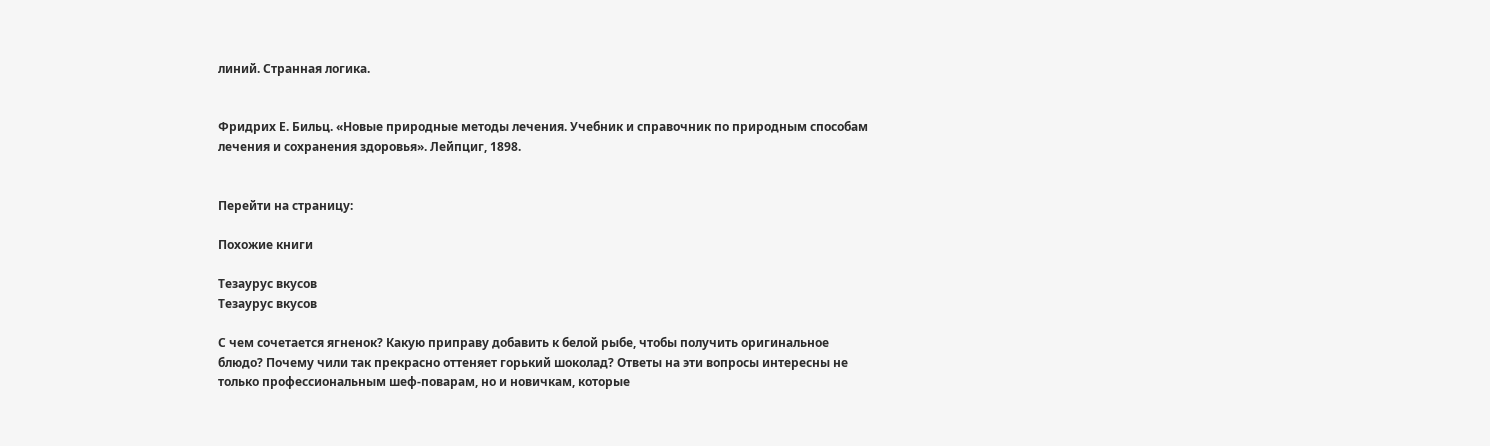линий. Странная логика.


Фридрих Е. Бильц. «Новые природные методы лечения. Учебник и справочник по природным способам лечения и сохранения здоровья». Лейпциг, 1898.


Перейти на страницу:

Похожие книги

Тезаурус вкусов
Тезаурус вкусов

С чем сочетается ягненок? Какую приправу добавить к белой рыбе, чтобы получить оригинальное блюдо? Почему чили так прекрасно оттеняет горький шоколад? Ответы на эти вопросы интересны не только профессиональным шеф-поварам, но и новичкам, которые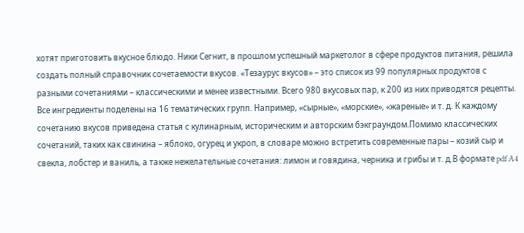хотят приготовить вкусное блюдо. Ники Сегнит, в прошлом успешный маркетолог в сфере продуктов питания, решила создать полный справочник сочетаемости вкусов. «Тезаурус вкусов» – это список из 99 популярных продуктов с разными сочетаниями – классическими и менее известными. Всего 980 вкусовых пар, к 200 из них приводятся рецепты. Все ингредиенты поделены на 16 тематических групп. Например, «сырные», «морские», «жареные» и т. д. К каждому сочетанию вкусов приведена статья с кулинарным, историческим и авторским бэкграундом.Помимо классических сочетаний, таких как свинина – яблоко, огурец и укроп, в словаре можно встретить современные пары – козий сыр и свекла, лобстер и ваниль, а также нежелательные сочетания: лимон и говядина, черника и грибы и т. д.В формате pdf A4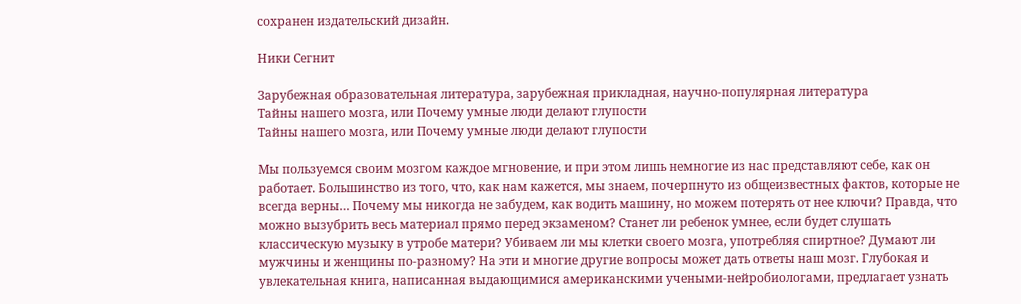сохранен издательский дизайн.

Ники Сегнит

Зарубежная образовательная литература, зарубежная прикладная, научно-популярная литература
Тайны нашего мозга, или Почему умные люди делают глупости
Тайны нашего мозга, или Почему умные люди делают глупости

Мы пользуемся своим мозгом каждое мгновение, и при этом лишь немногие из нас представляют себе, как он работает. Большинство из того, что, как нам кажется, мы знаем, почерпнуто из общеизвестных фактов, которые не всегда верны… Почему мы никогда не забудем, как водить машину, но можем потерять от нее ключи? Правда, что можно вызубрить весь материал прямо перед экзаменом? Станет ли ребенок умнее, если будет слушать классическую музыку в утробе матери? Убиваем ли мы клетки своего мозга, употребляя спиртное? Думают ли мужчины и женщины по-разному? На эти и многие другие вопросы может дать ответы наш мозг. Глубокая и увлекательная книга, написанная выдающимися американскими учеными-нейробиологами, предлагает узнать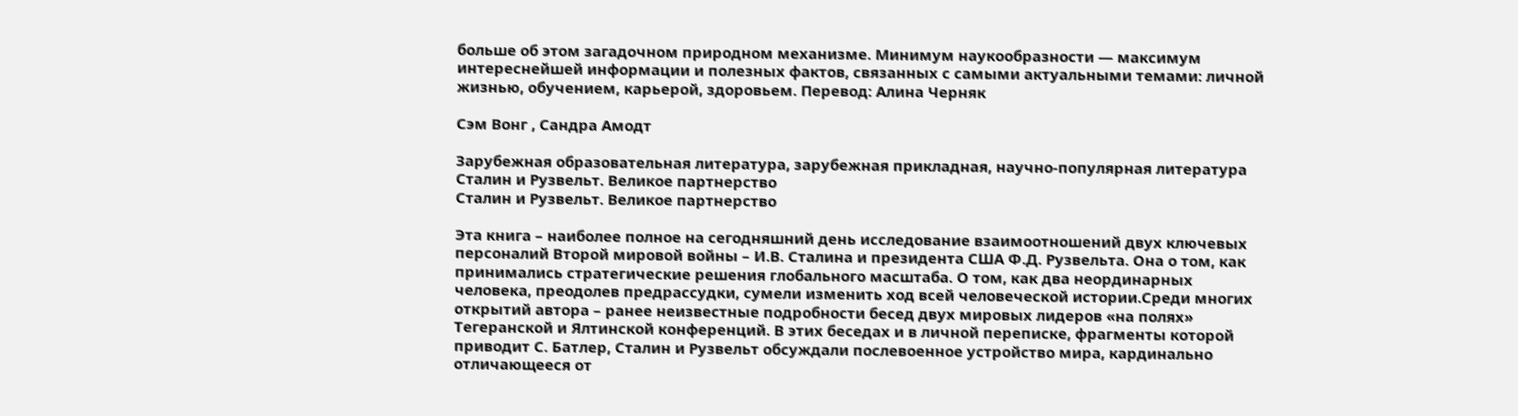больше об этом загадочном природном механизме. Минимум наукообразности — максимум интереснейшей информации и полезных фактов, связанных с самыми актуальными темами: личной жизнью, обучением, карьерой, здоровьем. Перевод: Алина Черняк

Сэм Вонг , Сандра Амодт

Зарубежная образовательная литература, зарубежная прикладная, научно-популярная литература
Сталин и Рузвельт. Великое партнерство
Сталин и Рузвельт. Великое партнерство

Эта книга – наиболее полное на сегодняшний день исследование взаимоотношений двух ключевых персоналий Второй мировой войны – И.В. Сталина и президента США Ф.Д. Рузвельта. Она о том, как принимались стратегические решения глобального масштаба. О том, как два неординарных человека, преодолев предрассудки, сумели изменить ход всей человеческой истории.Среди многих открытий автора – ранее неизвестные подробности бесед двух мировых лидеров «на полях» Тегеранской и Ялтинской конференций. В этих беседах и в личной переписке, фрагменты которой приводит С. Батлер, Сталин и Рузвельт обсуждали послевоенное устройство мира, кардинально отличающееся от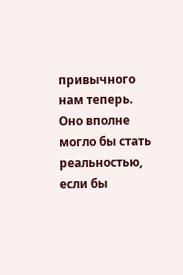привычного нам теперь. Оно вполне могло бы стать реальностью, если бы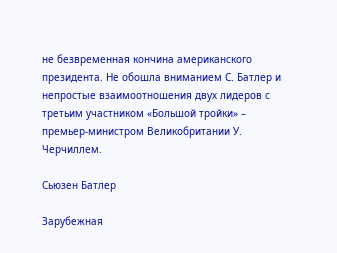не безвременная кончина американского президента. Не обошла вниманием С. Батлер и непростые взаимоотношения двух лидеров с третьим участником «Большой тройки» – премьер-министром Великобритании У. Черчиллем.

Сьюзен Батлер

Зарубежная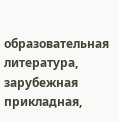образовательная литература, зарубежная прикладная,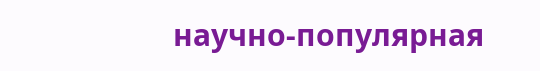научно-популярная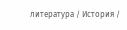литература / История /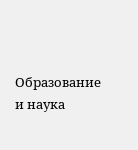Образование и наука